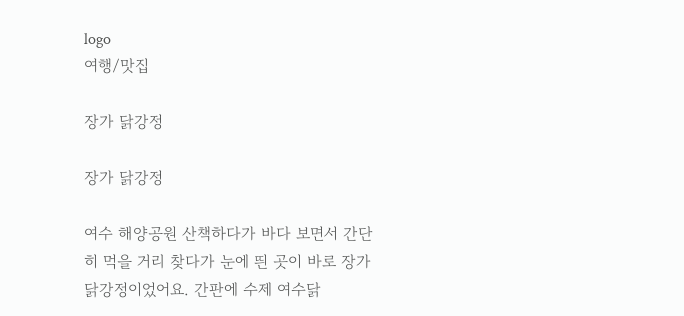logo
여행/맛집

장가 닭강정

장가 닭강정

여수 해양공원 산책하다가 바다 보면서 간단히 먹을 거리 찾다가 눈에 띈 곳이 바로 장가 닭강정이었어요. 간판에 수제 여수닭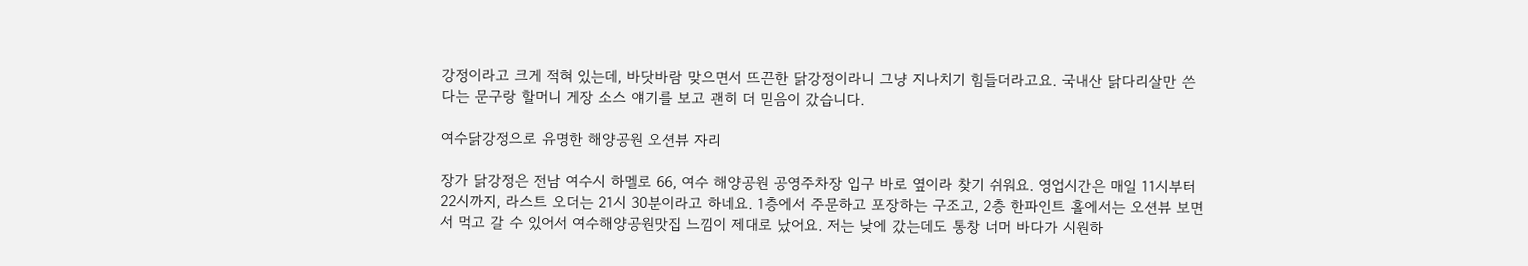강정이라고 크게 적혀 있는데, 바닷바람 맞으면서 뜨끈한 닭강정이라니 그냥 지나치기 힘들더라고요. 국내산 닭다리살만 쓴다는 문구랑 할머니 게장 소스 얘기를 보고 괜히 더 믿음이 갔습니다.

여수닭강정으로 유명한 해양공원 오션뷰 자리

장가 닭강정은 전남 여수시 하멜로 66, 여수 해양공원 공영주차장 입구 바로 옆이라 찾기 쉬워요. 영업시간은 매일 11시부터 22시까지, 라스트 오더는 21시 30분이라고 하네요. 1층에서 주문하고 포장하는 구조고, 2층 한파인트 홀에서는 오션뷰 보면서 먹고 갈 수 있어서 여수해양공원맛집 느낌이 제대로 났어요. 저는 낮에 갔는데도 통창 너머 바다가 시원하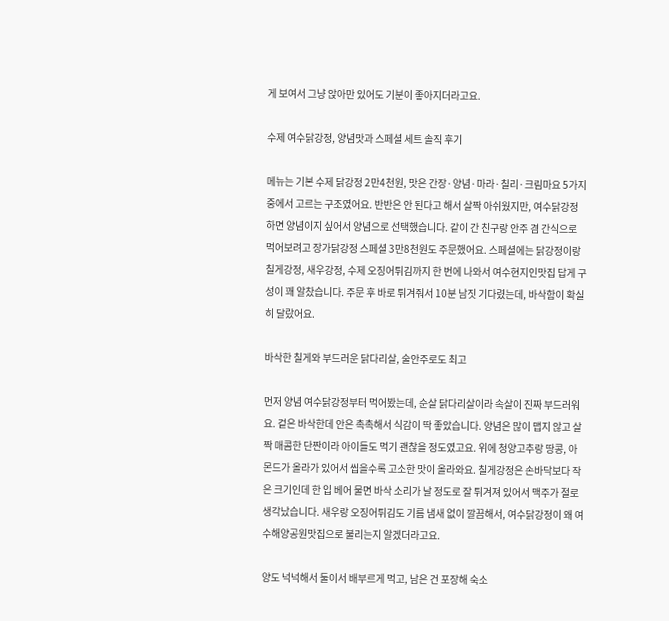게 보여서 그냥 앉아만 있어도 기분이 좋아지더라고요.

수제 여수닭강정, 양념맛과 스페셜 세트 솔직 후기

메뉴는 기본 수제 닭강정 2만4천원, 맛은 간장·양념·마라·칠리·크림마요 5가지 중에서 고르는 구조였어요. 반반은 안 된다고 해서 살짝 아쉬웠지만, 여수닭강정 하면 양념이지 싶어서 양념으로 선택했습니다. 같이 간 친구랑 안주 겸 간식으로 먹어보려고 장가닭강정 스페셜 3만8천원도 주문했어요. 스페셜에는 닭강정이랑 칠게강정, 새우강정, 수제 오징어튀김까지 한 번에 나와서 여수현지인맛집 답게 구성이 꽤 알찼습니다. 주문 후 바로 튀겨줘서 10분 남짓 기다렸는데, 바삭함이 확실히 달랐어요.

바삭한 칠게와 부드러운 닭다리살, 술안주로도 최고

먼저 양념 여수닭강정부터 먹어봤는데, 순살 닭다리살이라 속살이 진짜 부드러워요. 겉은 바삭한데 안은 촉촉해서 식감이 딱 좋았습니다. 양념은 많이 맵지 않고 살짝 매콤한 단짠이라 아이들도 먹기 괜찮을 정도였고요. 위에 청양고추랑 땅콩, 아몬드가 올라가 있어서 씹을수록 고소한 맛이 올라와요. 칠게강정은 손바닥보다 작은 크기인데 한 입 베어 물면 바삭 소리가 날 정도로 잘 튀겨져 있어서 맥주가 절로 생각났습니다. 새우랑 오징어튀김도 기름 냄새 없이 깔끔해서, 여수닭강정이 왜 여수해양공원맛집으로 불리는지 알겠더라고요.

양도 넉넉해서 둘이서 배부르게 먹고, 남은 건 포장해 숙소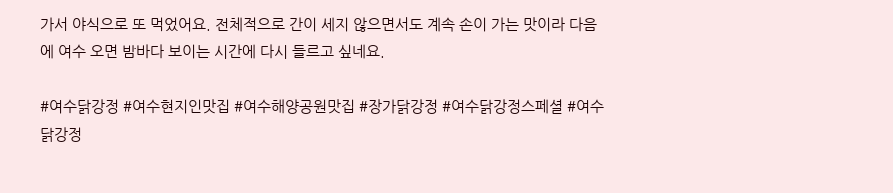가서 야식으로 또 먹었어요. 전체적으로 간이 세지 않으면서도 계속 손이 가는 맛이라 다음에 여수 오면 밤바다 보이는 시간에 다시 들르고 싶네요.

#여수닭강정 #여수현지인맛집 #여수해양공원맛집 #장가닭강정 #여수닭강정스페셜 #여수닭강정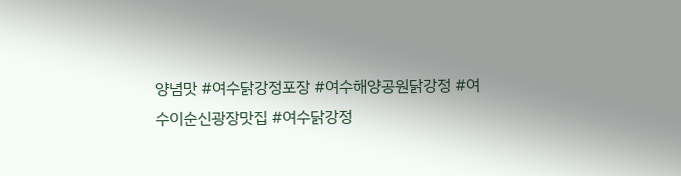양념맛 #여수닭강정포장 #여수해양공원닭강정 #여수이순신광장맛집 #여수닭강정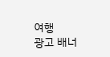여행
광고 배너